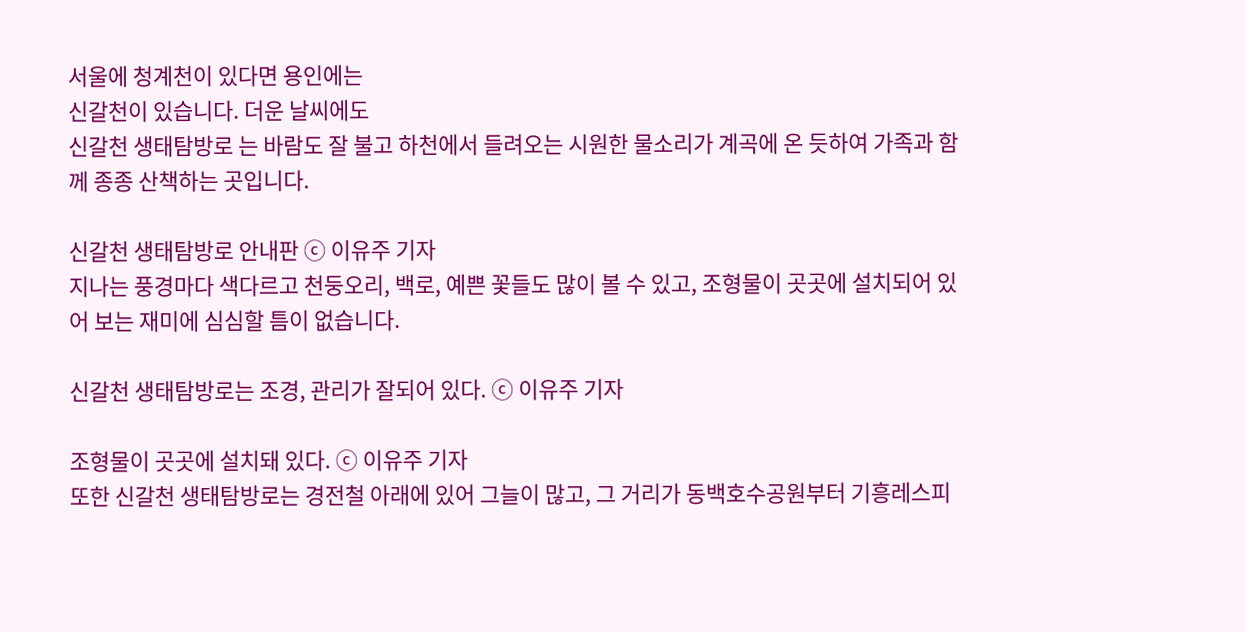서울에 청계천이 있다면 용인에는
신갈천이 있습니다. 더운 날씨에도
신갈천 생태탐방로 는 바람도 잘 불고 하천에서 들려오는 시원한 물소리가 계곡에 온 듯하여 가족과 함께 종종 산책하는 곳입니다.

신갈천 생태탐방로 안내판 ⓒ 이유주 기자
지나는 풍경마다 색다르고 천둥오리, 백로, 예쁜 꽃들도 많이 볼 수 있고, 조형물이 곳곳에 설치되어 있어 보는 재미에 심심할 틈이 없습니다.

신갈천 생태탐방로는 조경, 관리가 잘되어 있다. ⓒ 이유주 기자

조형물이 곳곳에 설치돼 있다. ⓒ 이유주 기자
또한 신갈천 생태탐방로는 경전철 아래에 있어 그늘이 많고, 그 거리가 동백호수공원부터 기흥레스피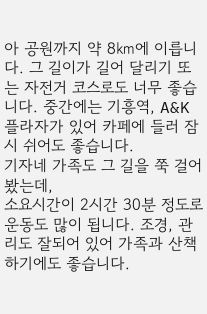아 공원까지 약 8㎞에 이릅니다. 그 길이가 길어 달리기 또는 자전거 코스로도 너무 좋습니다. 중간에는 기흥역, A&K플라자가 있어 카페에 들러 잠시 쉬어도 좋습니다.
기자네 가족도 그 길을 쭉 걸어봤는데,
소요시간이 2시간 30분 정도로 운동도 많이 됩니다. 조경, 관리도 잘되어 있어 가족과 산책하기에도 좋습니다.